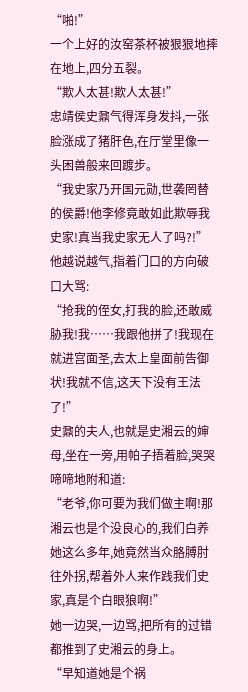“啪!”
一个上好的汝窑茶杯被狠狠地摔在地上,四分五裂。
“欺人太甚!欺人太甚!”
忠靖侯史鼐气得浑身发抖,一张脸涨成了猪肝色,在厅堂里像一头困兽般来回踱步。
“我史家乃开国元勋,世袭罔替的侯爵!他李修竟敢如此欺辱我史家!真当我史家无人了吗?!”
他越说越气,指着门口的方向破口大骂:
“抢我的侄女,打我的脸,还敢威胁我!我……我跟他拼了!我现在就进宫面圣,去太上皇面前告御状!我就不信,这天下没有王法了!”
史鼐的夫人,也就是史湘云的婶母,坐在一旁,用帕子捂着脸,哭哭啼啼地附和道:
“老爷,你可要为我们做主啊!那湘云也是个没良心的,我们白养她这么多年,她竟然当众胳膊肘往外拐,帮着外人来作践我们史家,真是个白眼狼啊!”
她一边哭,一边骂,把所有的过错都推到了史湘云的身上。
“早知道她是个祸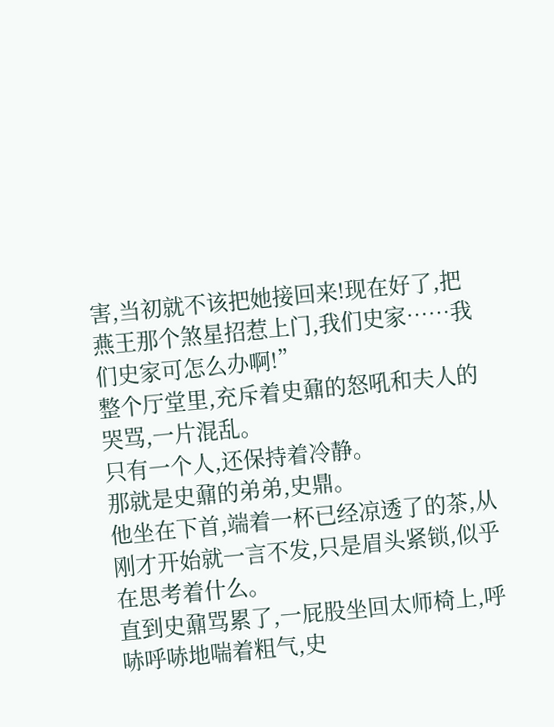害,当初就不该把她接回来!现在好了,把燕王那个煞星招惹上门,我们史家……我们史家可怎么办啊!”
整个厅堂里,充斥着史鼐的怒吼和夫人的哭骂,一片混乱。
只有一个人,还保持着冷静。
那就是史鼐的弟弟,史鼎。
他坐在下首,端着一杯已经凉透了的茶,从刚才开始就一言不发,只是眉头紧锁,似乎在思考着什么。
直到史鼐骂累了,一屁股坐回太师椅上,呼哧呼哧地喘着粗气,史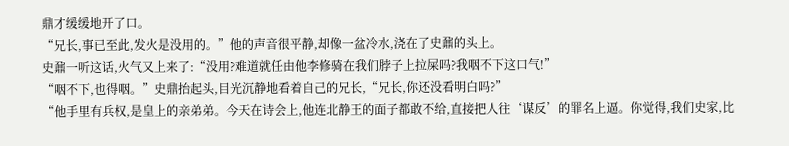鼎才缓缓地开了口。
“兄长,事已至此,发火是没用的。”他的声音很平静,却像一盆冷水,浇在了史鼐的头上。
史鼐一听这话,火气又上来了:“没用?难道就任由他李修骑在我们脖子上拉屎吗?我咽不下这口气!”
“咽不下,也得咽。”史鼎抬起头,目光沉静地看着自己的兄长,“兄长,你还没看明白吗?”
“他手里有兵权,是皇上的亲弟弟。今天在诗会上,他连北静王的面子都敢不给,直接把人往‘谋反’的罪名上逼。你觉得,我们史家,比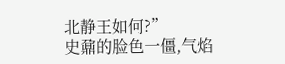北静王如何?”
史鼐的脸色一僵,气焰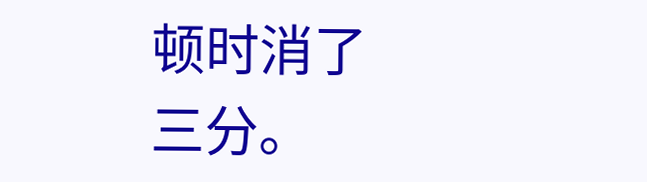顿时消了三分。